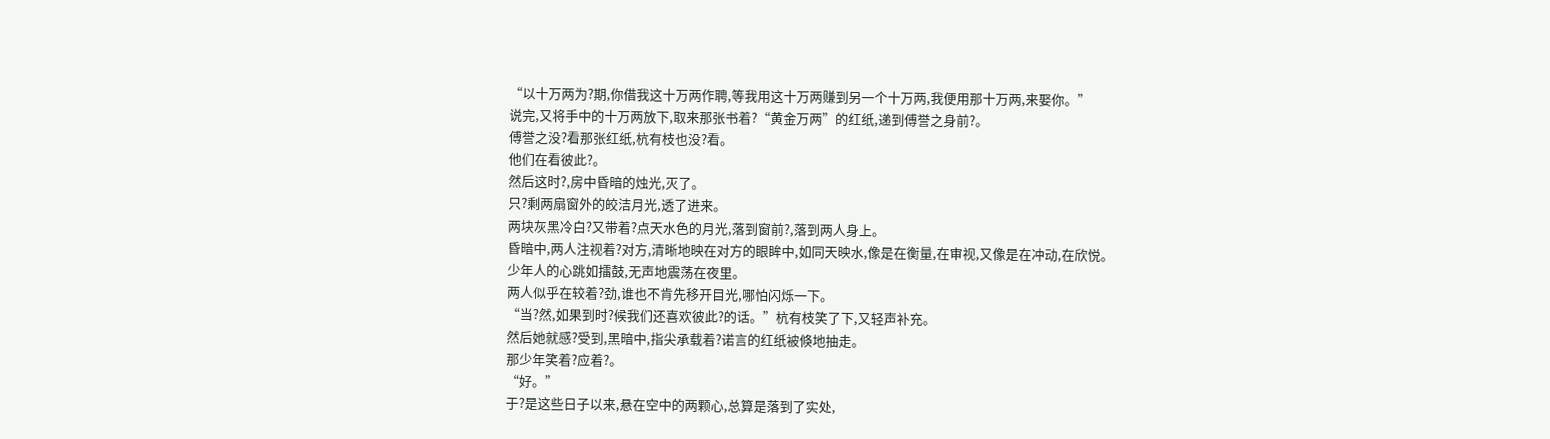“以十万两为?期,你借我这十万两作聘,等我用这十万两赚到另一个十万两,我便用那十万两,来娶你。”
说完,又将手中的十万两放下,取来那张书着?“黄金万两”的红纸,递到傅誉之身前?。
傅誉之没?看那张红纸,杭有枝也没?看。
他们在看彼此?。
然后这时?,房中昏暗的烛光,灭了。
只?剩两扇窗外的皎洁月光,透了进来。
两块灰黑冷白?又带着?点天水色的月光,落到窗前?,落到两人身上。
昏暗中,两人注视着?对方,清晰地映在对方的眼眸中,如同天映水,像是在衡量,在审视,又像是在冲动,在欣悦。
少年人的心跳如擂鼓,无声地震荡在夜里。
两人似乎在较着?劲,谁也不肯先移开目光,哪怕闪烁一下。
“当?然,如果到时?候我们还喜欢彼此?的话。”杭有枝笑了下,又轻声补充。
然后她就感?受到,黑暗中,指尖承载着?诺言的红纸被倏地抽走。
那少年笑着?应着?。
“好。”
于?是这些日子以来,悬在空中的两颗心,总算是落到了实处,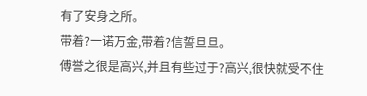有了安身之所。
带着?一诺万金,带着?信誓旦旦。
傅誉之很是高兴,并且有些过于?高兴,很快就受不住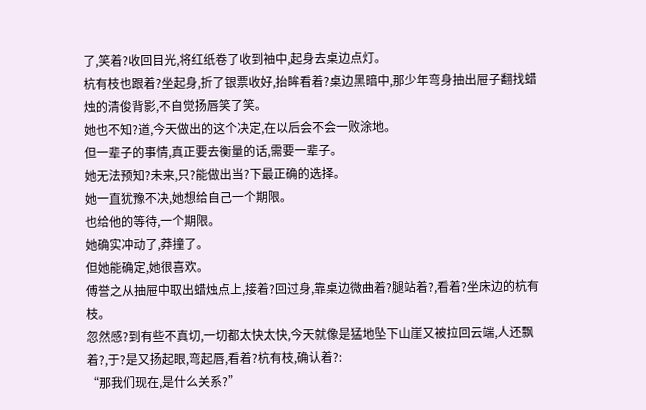了,笑着?收回目光,将红纸卷了收到袖中,起身去桌边点灯。
杭有枝也跟着?坐起身,折了银票收好,抬眸看着?桌边黑暗中,那少年弯身抽出屉子翻找蜡烛的清俊背影,不自觉扬唇笑了笑。
她也不知?道,今天做出的这个决定,在以后会不会一败涂地。
但一辈子的事情,真正要去衡量的话,需要一辈子。
她无法预知?未来,只?能做出当?下最正确的选择。
她一直犹豫不决,她想给自己一个期限。
也给他的等待,一个期限。
她确实冲动了,莽撞了。
但她能确定,她很喜欢。
傅誉之从抽屉中取出蜡烛点上,接着?回过身,靠桌边微曲着?腿站着?,看着?坐床边的杭有枝。
忽然感?到有些不真切,一切都太快太快,今天就像是猛地坠下山崖又被拉回云端,人还飘着?,于?是又扬起眼,弯起唇,看着?杭有枝,确认着?:
“那我们现在,是什么关系?”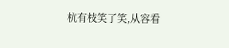杭有枝笑了笑,从容看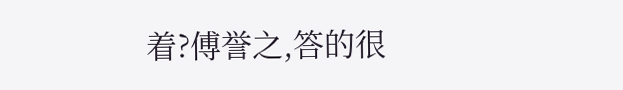着?傅誉之,答的很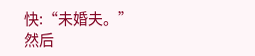快:“未婚夫。”
然后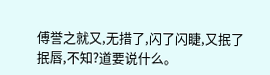傅誉之就又,无措了,闪了闪睫,又抿了抿唇,不知?道要说什么。